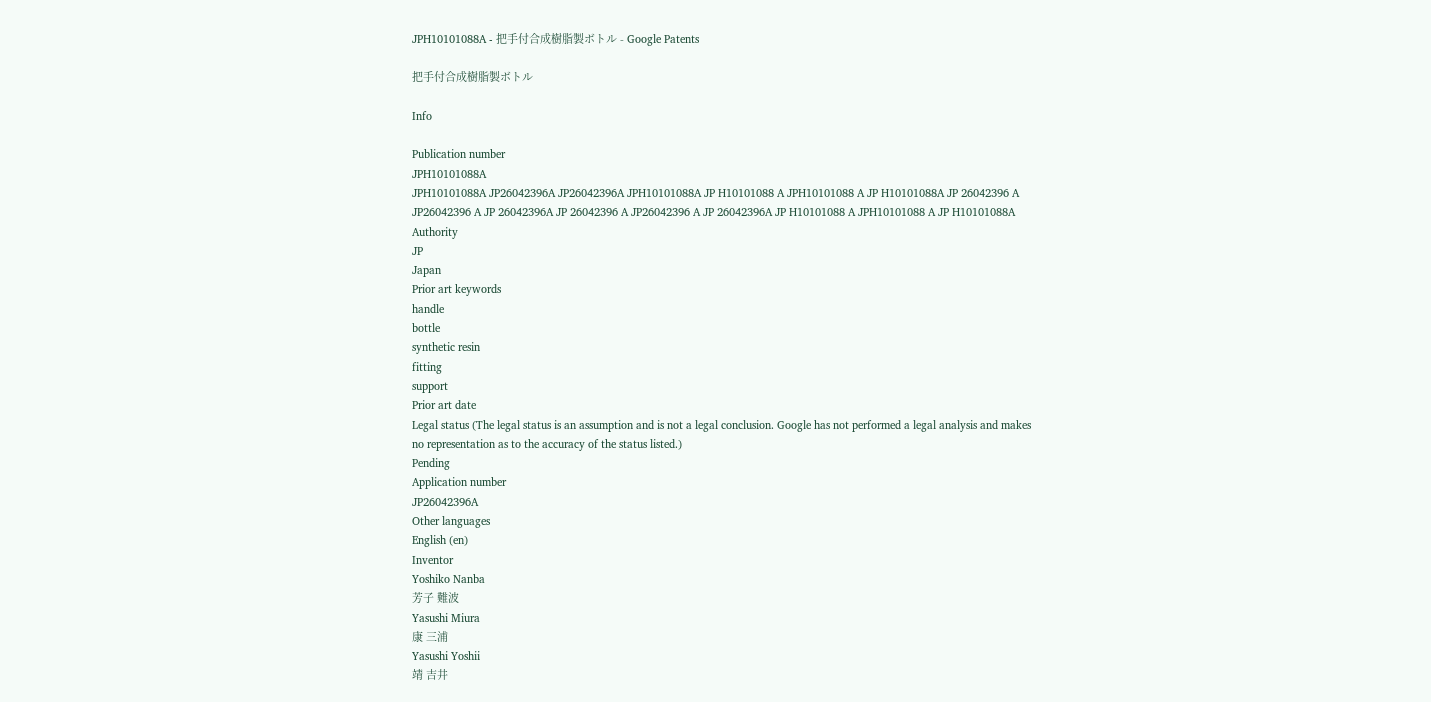JPH10101088A - 把手付合成樹脂製ボトル - Google Patents

把手付合成樹脂製ボトル

Info

Publication number
JPH10101088A
JPH10101088A JP26042396A JP26042396A JPH10101088A JP H10101088 A JPH10101088 A JP H10101088A JP 26042396 A JP26042396 A JP 26042396A JP 26042396 A JP26042396 A JP 26042396A JP H10101088 A JPH10101088 A JP H10101088A
Authority
JP
Japan
Prior art keywords
handle
bottle
synthetic resin
fitting
support
Prior art date
Legal status (The legal status is an assumption and is not a legal conclusion. Google has not performed a legal analysis and makes no representation as to the accuracy of the status listed.)
Pending
Application number
JP26042396A
Other languages
English (en)
Inventor
Yoshiko Nanba
芳子 難波
Yasushi Miura
康 三浦
Yasushi Yoshii
靖 吉井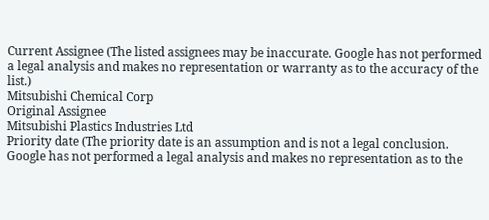Current Assignee (The listed assignees may be inaccurate. Google has not performed a legal analysis and makes no representation or warranty as to the accuracy of the list.)
Mitsubishi Chemical Corp
Original Assignee
Mitsubishi Plastics Industries Ltd
Priority date (The priority date is an assumption and is not a legal conclusion. Google has not performed a legal analysis and makes no representation as to the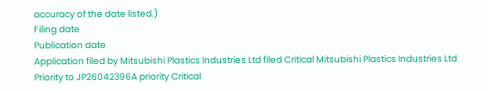accuracy of the date listed.)
Filing date
Publication date
Application filed by Mitsubishi Plastics Industries Ltd filed Critical Mitsubishi Plastics Industries Ltd
Priority to JP26042396A priority Critical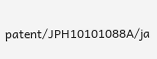patent/JPH10101088A/ja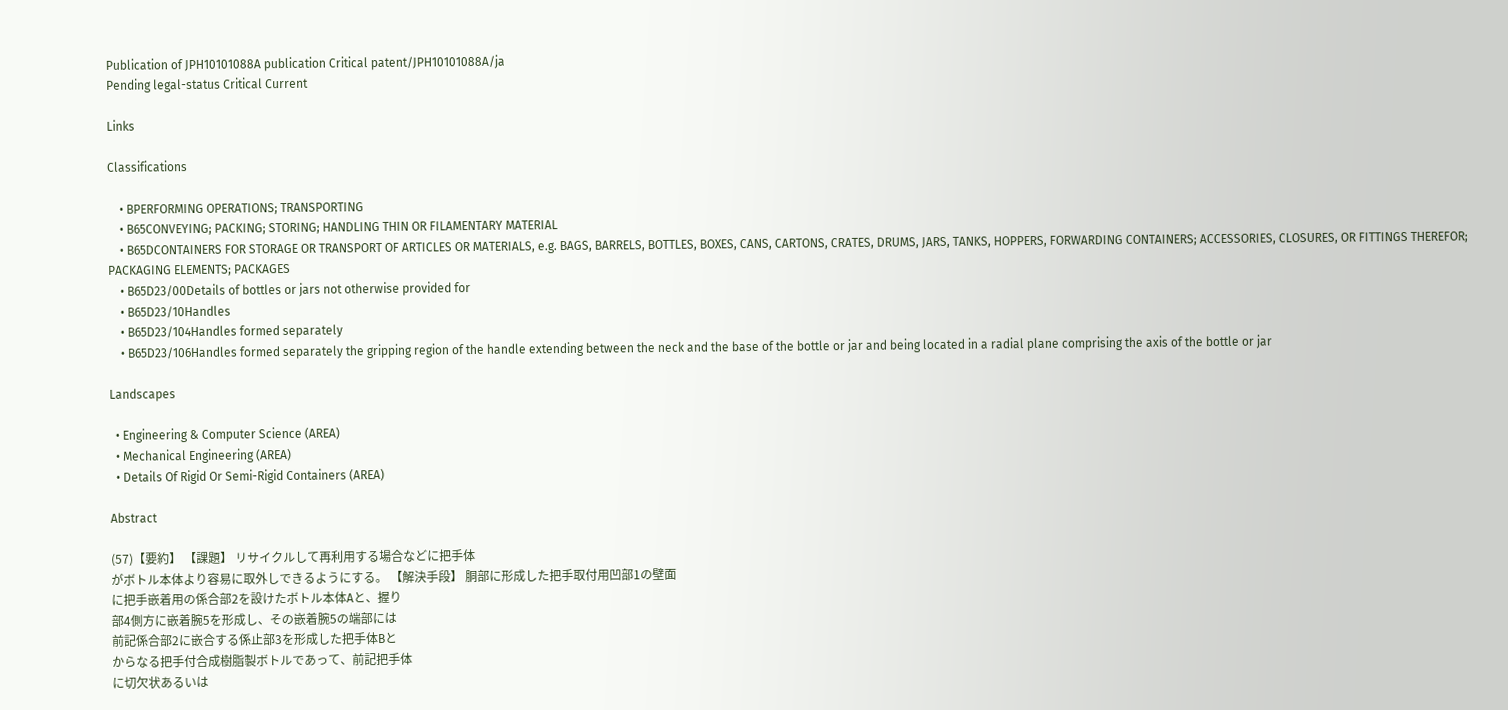Publication of JPH10101088A publication Critical patent/JPH10101088A/ja
Pending legal-status Critical Current

Links

Classifications

    • BPERFORMING OPERATIONS; TRANSPORTING
    • B65CONVEYING; PACKING; STORING; HANDLING THIN OR FILAMENTARY MATERIAL
    • B65DCONTAINERS FOR STORAGE OR TRANSPORT OF ARTICLES OR MATERIALS, e.g. BAGS, BARRELS, BOTTLES, BOXES, CANS, CARTONS, CRATES, DRUMS, JARS, TANKS, HOPPERS, FORWARDING CONTAINERS; ACCESSORIES, CLOSURES, OR FITTINGS THEREFOR; PACKAGING ELEMENTS; PACKAGES
    • B65D23/00Details of bottles or jars not otherwise provided for
    • B65D23/10Handles
    • B65D23/104Handles formed separately
    • B65D23/106Handles formed separately the gripping region of the handle extending between the neck and the base of the bottle or jar and being located in a radial plane comprising the axis of the bottle or jar

Landscapes

  • Engineering & Computer Science (AREA)
  • Mechanical Engineering (AREA)
  • Details Of Rigid Or Semi-Rigid Containers (AREA)

Abstract

(57)【要約】 【課題】 リサイクルして再利用する場合などに把手体
がボトル本体より容易に取外しできるようにする。 【解決手段】 胴部に形成した把手取付用凹部1の壁面
に把手嵌着用の係合部2を設けたボトル本体Aと、握り
部4側方に嵌着腕5を形成し、その嵌着腕5の端部には
前記係合部2に嵌合する係止部3を形成した把手体Bと
からなる把手付合成樹脂製ボトルであって、前記把手体
に切欠状あるいは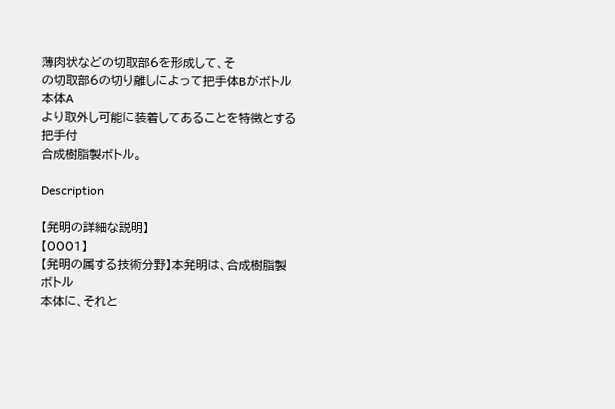薄肉状などの切取部6を形成して、そ
の切取部6の切り離しによって把手体Bがボトル本体A
より取外し可能に装着してあることを特徴とする把手付
合成樹脂製ボトル。

Description

【発明の詳細な説明】
【0001】
【発明の属する技術分野】本発明は、合成樹脂製ボトル
本体に、それと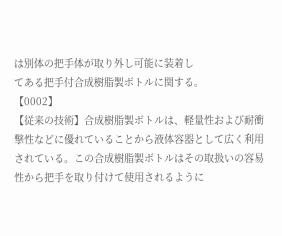は別体の把手体が取り外し可能に装着し
てある把手付合成樹脂製ボトルに関する。
【0002】
【従来の技術】合成樹脂製ボトルは、軽量性および耐衝
撃性などに優れていることから液体容器として広く利用
されている。この合成樹脂製ボトルはその取扱いの容易
性から把手を取り付けて使用されるように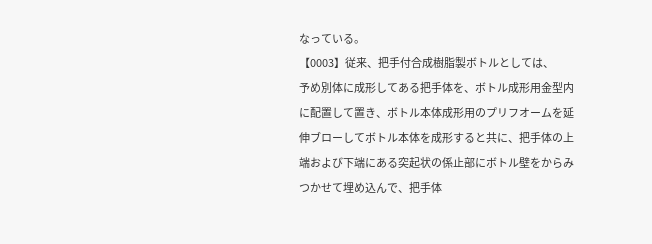なっている。
【0003】従来、把手付合成樹脂製ボトルとしては、
予め別体に成形してある把手体を、ボトル成形用金型内
に配置して置き、ボトル本体成形用のプリフオームを延
伸ブローしてボトル本体を成形すると共に、把手体の上
端および下端にある突起状の係止部にボトル壁をからみ
つかせて埋め込んで、把手体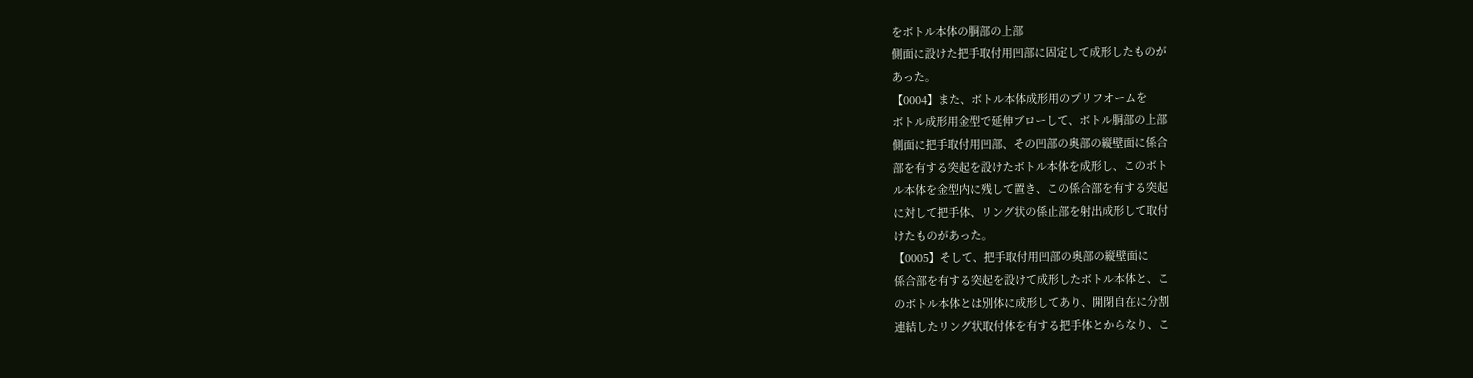をボトル本体の胴部の上部
側面に設けた把手取付用凹部に固定して成形したものが
あった。
【0004】また、ボトル本体成形用のプリフオームを
ボトル成形用金型で延伸ブローして、ボトル胴部の上部
側面に把手取付用凹部、その凹部の奥部の縦壁面に係合
部を有する突起を設けたボトル本体を成形し、このボト
ル本体を金型内に残して置き、この係合部を有する突起
に対して把手体、リング状の係止部を射出成形して取付
けたものがあった。
【0005】そして、把手取付用凹部の奥部の縦壁面に
係合部を有する突起を設けて成形したボトル本体と、こ
のボトル本体とは別体に成形してあり、開閉自在に分割
連結したリング状取付体を有する把手体とからなり、こ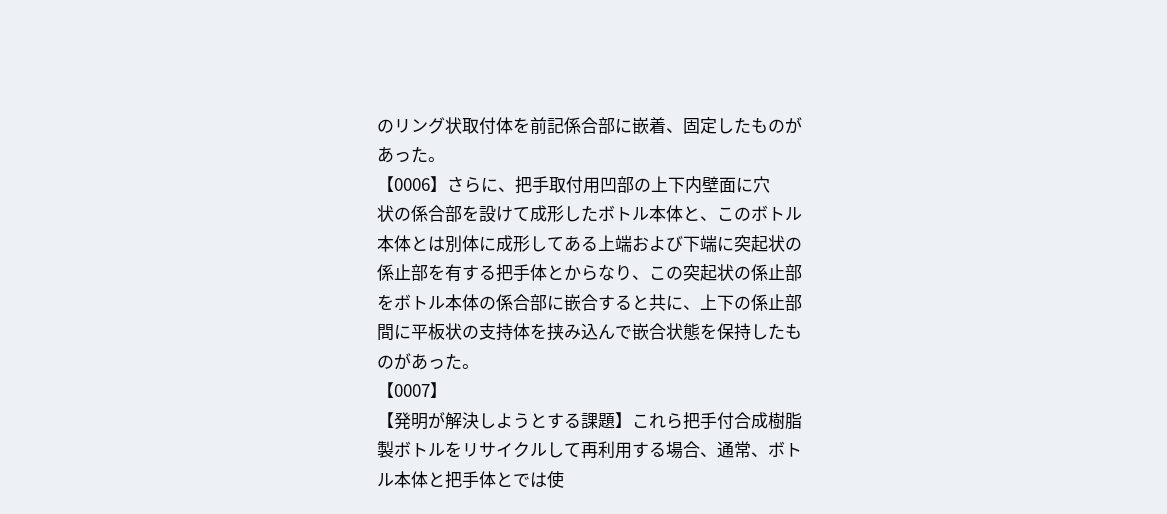のリング状取付体を前記係合部に嵌着、固定したものが
あった。
【0006】さらに、把手取付用凹部の上下内壁面に穴
状の係合部を設けて成形したボトル本体と、このボトル
本体とは別体に成形してある上端および下端に突起状の
係止部を有する把手体とからなり、この突起状の係止部
をボトル本体の係合部に嵌合すると共に、上下の係止部
間に平板状の支持体を挟み込んで嵌合状態を保持したも
のがあった。
【0007】
【発明が解決しようとする課題】これら把手付合成樹脂
製ボトルをリサイクルして再利用する場合、通常、ボト
ル本体と把手体とでは使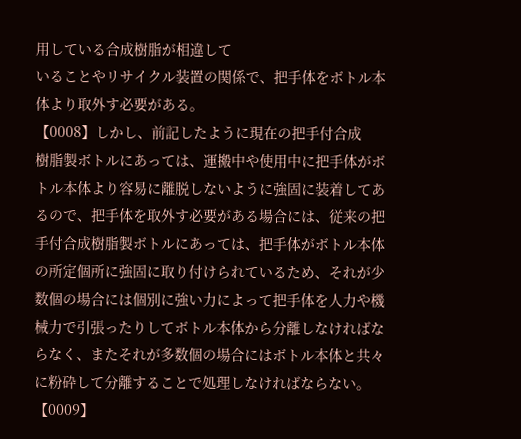用している合成樹脂が相違して
いることやリサイクル装置の関係で、把手体をボトル本
体より取外す必要がある。
【0008】しかし、前記したように現在の把手付合成
樹脂製ボトルにあっては、運搬中や使用中に把手体がボ
トル本体より容易に離脱しないように強固に装着してあ
るので、把手体を取外す必要がある場合には、従来の把
手付合成樹脂製ボトルにあっては、把手体がボトル本体
の所定個所に強固に取り付けられているため、それが少
数個の場合には個別に強い力によって把手体を人力や機
械力で引張ったりしてボトル本体から分離しなければな
らなく、またそれが多数個の場合にはボトル本体と共々
に粉砕して分離することで処理しなければならない。
【0009】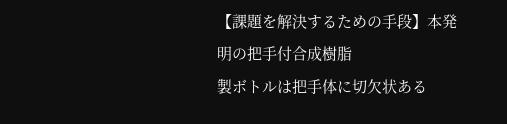【課題を解決するための手段】本発明の把手付合成樹脂
製ボトルは把手体に切欠状ある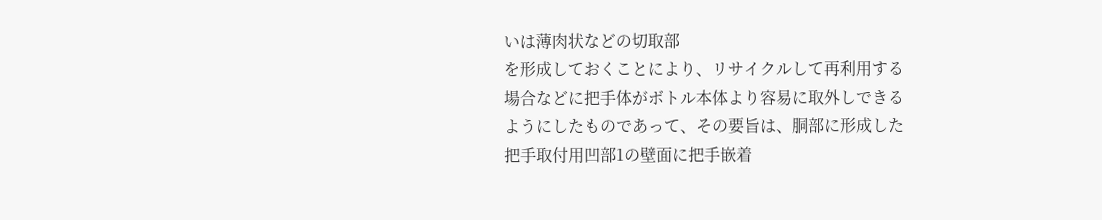いは薄肉状などの切取部
を形成しておくことにより、リサイクルして再利用する
場合などに把手体がボトル本体より容易に取外しできる
ようにしたものであって、その要旨は、胴部に形成した
把手取付用凹部1の壁面に把手嵌着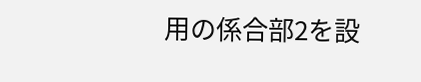用の係合部2を設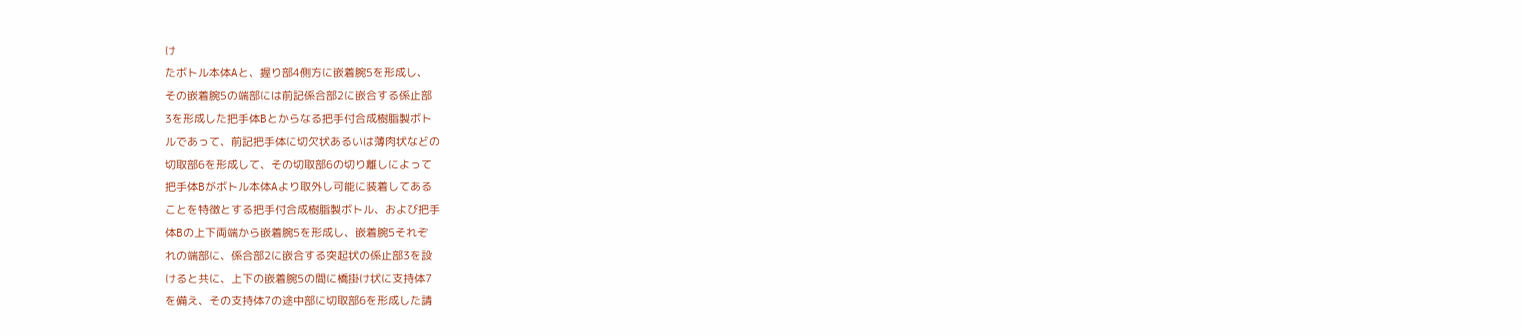け
たボトル本体Aと、握り部4側方に嵌着腕5を形成し、
その嵌着腕5の端部には前記係合部2に嵌合する係止部
3を形成した把手体Bとからなる把手付合成樹脂製ボト
ルであって、前記把手体に切欠状あるいは薄肉状などの
切取部6を形成して、その切取部6の切り離しによって
把手体Bがボトル本体Aより取外し可能に装着してある
ことを特徴とする把手付合成樹脂製ボトル、および把手
体Bの上下両端から嵌着腕5を形成し、嵌着腕5それぞ
れの端部に、係合部2に嵌合する突起状の係止部3を設
けると共に、上下の嵌着腕5の間に橋掛け状に支持体7
を備え、その支持体7の途中部に切取部6を形成した請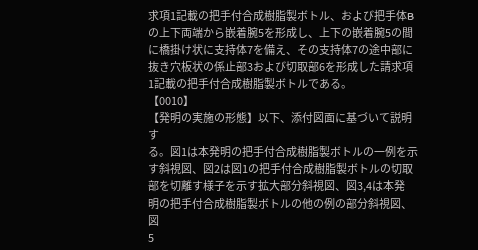求項1記載の把手付合成樹脂製ボトル、および把手体B
の上下両端から嵌着腕5を形成し、上下の嵌着腕5の間
に橋掛け状に支持体7を備え、その支持体7の途中部に
抜き穴板状の係止部3および切取部6を形成した請求項
1記載の把手付合成樹脂製ボトルである。
【0010】
【発明の実施の形態】以下、添付図面に基づいて説明す
る。図1は本発明の把手付合成樹脂製ボトルの一例を示
す斜視図、図2は図1の把手付合成樹脂製ボトルの切取
部を切離す様子を示す拡大部分斜視図、図3,4は本発
明の把手付合成樹脂製ボトルの他の例の部分斜視図、図
5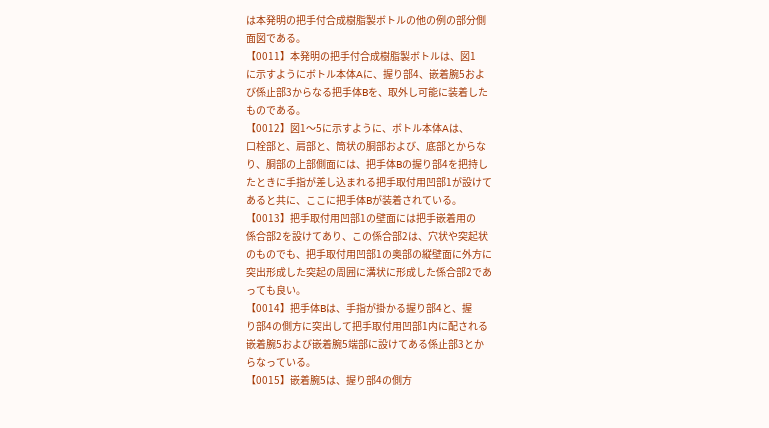は本発明の把手付合成樹脂製ボトルの他の例の部分側
面図である。
【0011】本発明の把手付合成樹脂製ボトルは、図1
に示すようにボトル本体Aに、握り部4、嵌着腕5およ
び係止部3からなる把手体Bを、取外し可能に装着した
ものである。
【0012】図1〜5に示すように、ボトル本体Aは、
口栓部と、肩部と、筒状の胴部および、底部とからな
り、胴部の上部側面には、把手体Bの握り部4を把持し
たときに手指が差し込まれる把手取付用凹部1が設けて
あると共に、ここに把手体Bが装着されている。
【0013】把手取付用凹部1の壁面には把手嵌着用の
係合部2を設けてあり、この係合部2は、穴状や突起状
のものでも、把手取付用凹部1の奥部の縦壁面に外方に
突出形成した突起の周囲に溝状に形成した係合部2であ
っても良い。
【0014】把手体Bは、手指が掛かる握り部4と、握
り部4の側方に突出して把手取付用凹部1内に配される
嵌着腕5および嵌着腕5端部に設けてある係止部3とか
らなっている。
【0015】嵌着腕5は、握り部4の側方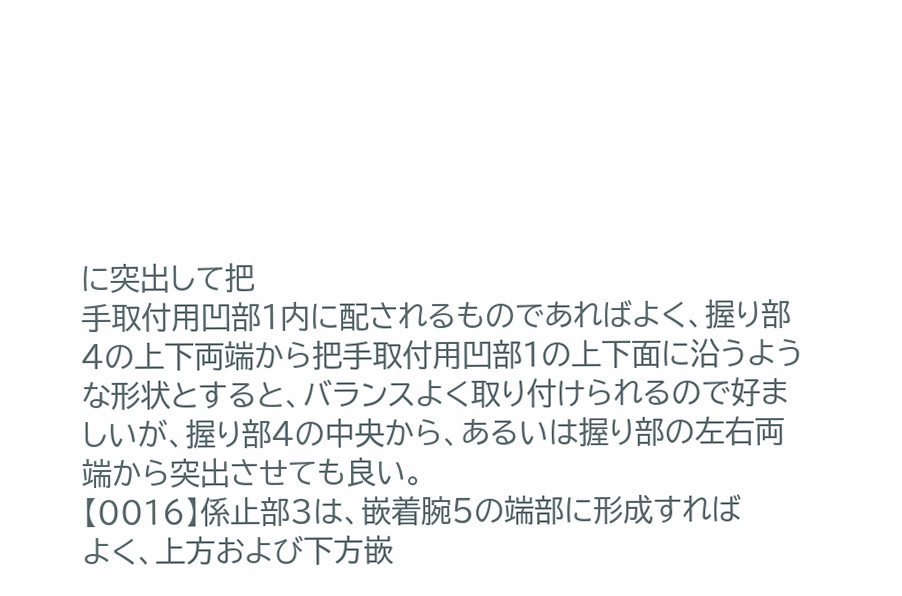に突出して把
手取付用凹部1内に配されるものであればよく、握り部
4の上下両端から把手取付用凹部1の上下面に沿うよう
な形状とすると、バランスよく取り付けられるので好ま
しいが、握り部4の中央から、あるいは握り部の左右両
端から突出させても良い。
【0016】係止部3は、嵌着腕5の端部に形成すれば
よく、上方および下方嵌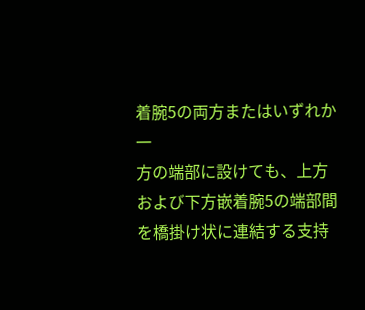着腕5の両方またはいずれか一
方の端部に設けても、上方および下方嵌着腕5の端部間
を橋掛け状に連結する支持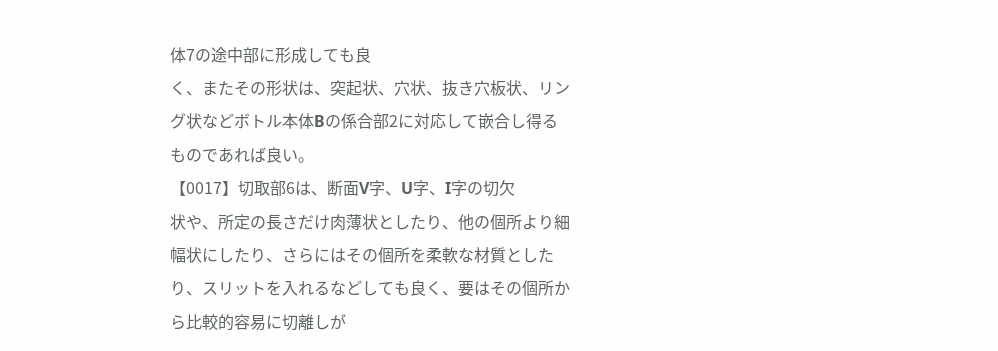体7の途中部に形成しても良
く、またその形状は、突起状、穴状、抜き穴板状、リン
グ状などボトル本体Bの係合部2に対応して嵌合し得る
ものであれば良い。
【0017】切取部6は、断面V字、U字、I字の切欠
状や、所定の長さだけ肉薄状としたり、他の個所より細
幅状にしたり、さらにはその個所を柔軟な材質とした
り、スリットを入れるなどしても良く、要はその個所か
ら比較的容易に切離しが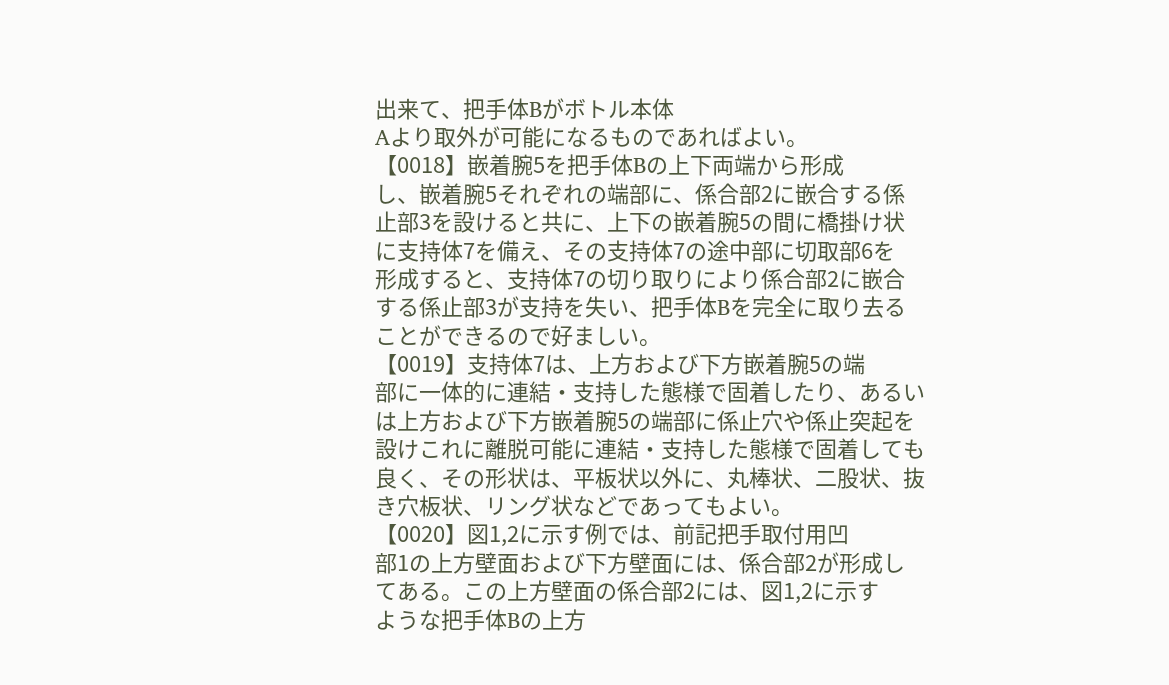出来て、把手体Bがボトル本体
Aより取外が可能になるものであればよい。
【0018】嵌着腕5を把手体Bの上下両端から形成
し、嵌着腕5それぞれの端部に、係合部2に嵌合する係
止部3を設けると共に、上下の嵌着腕5の間に橋掛け状
に支持体7を備え、その支持体7の途中部に切取部6を
形成すると、支持体7の切り取りにより係合部2に嵌合
する係止部3が支持を失い、把手体Bを完全に取り去る
ことができるので好ましい。
【0019】支持体7は、上方および下方嵌着腕5の端
部に一体的に連結・支持した態様で固着したり、あるい
は上方および下方嵌着腕5の端部に係止穴や係止突起を
設けこれに離脱可能に連結・支持した態様で固着しても
良く、その形状は、平板状以外に、丸棒状、二股状、抜
き穴板状、リング状などであってもよい。
【0020】図1,2に示す例では、前記把手取付用凹
部1の上方壁面および下方壁面には、係合部2が形成し
てある。この上方壁面の係合部2には、図1,2に示す
ような把手体Bの上方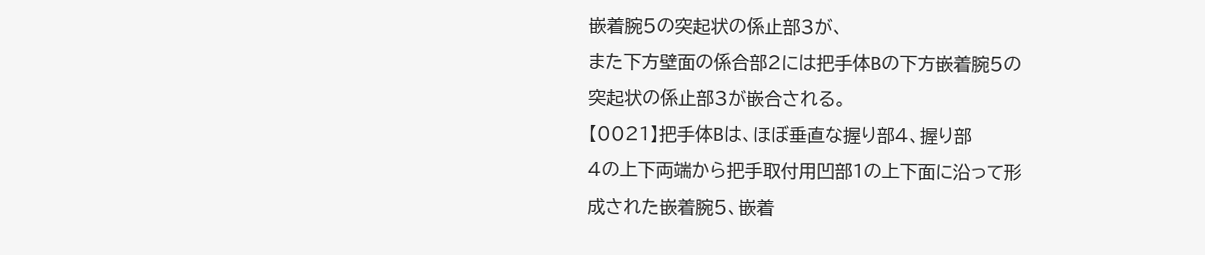嵌着腕5の突起状の係止部3が、
また下方壁面の係合部2には把手体Bの下方嵌着腕5の
突起状の係止部3が嵌合される。
【0021】把手体Bは、ほぼ垂直な握り部4、握り部
4の上下両端から把手取付用凹部1の上下面に沿って形
成された嵌着腕5、嵌着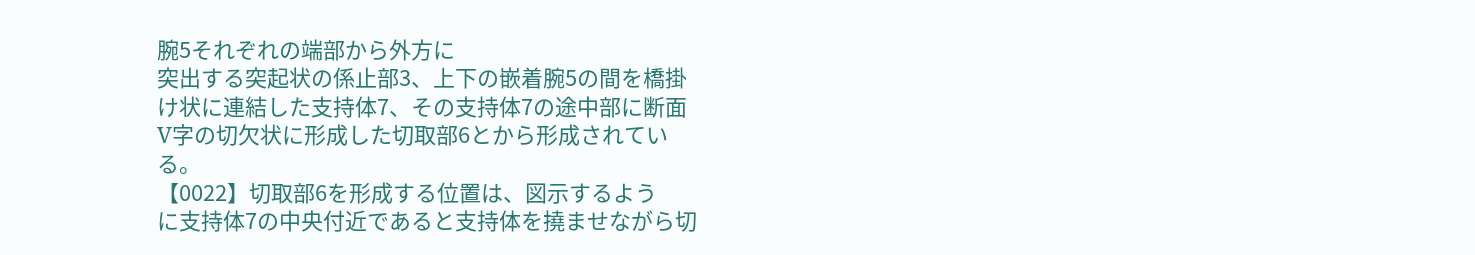腕5それぞれの端部から外方に
突出する突起状の係止部3、上下の嵌着腕5の間を橋掛
け状に連結した支持体7、その支持体7の途中部に断面
V字の切欠状に形成した切取部6とから形成されてい
る。
【0022】切取部6を形成する位置は、図示するよう
に支持体7の中央付近であると支持体を撓ませながら切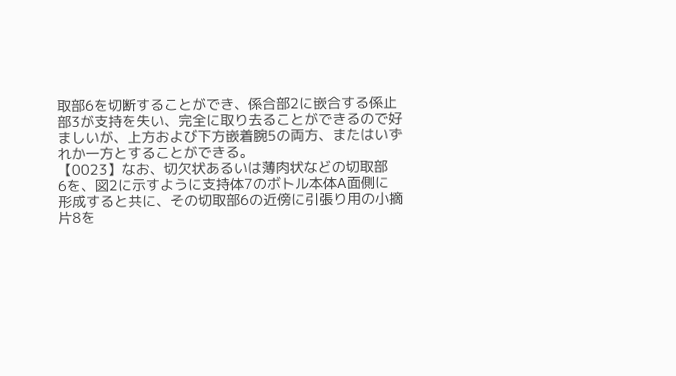取部6を切断することができ、係合部2に嵌合する係止
部3が支持を失い、完全に取り去ることができるので好
ましいが、上方および下方嵌着腕5の両方、またはいず
れか一方とすることができる。
【0023】なお、切欠状あるいは薄肉状などの切取部
6を、図2に示すように支持体7のボトル本体A面側に
形成すると共に、その切取部6の近傍に引張り用の小摘
片8を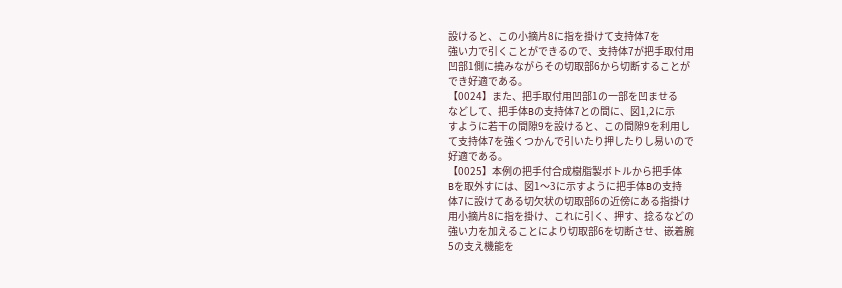設けると、この小摘片8に指を掛けて支持体7を
強い力で引くことができるので、支持体7が把手取付用
凹部1側に撓みながらその切取部6から切断することが
でき好適である。
【0024】また、把手取付用凹部1の一部を凹ませる
などして、把手体Bの支持体7との間に、図1,2に示
すように若干の間隙9を設けると、この間隙9を利用し
て支持体7を強くつかんで引いたり押したりし易いので
好適である。
【0025】本例の把手付合成樹脂製ボトルから把手体
Bを取外すには、図1〜3に示すように把手体Bの支持
体7に設けてある切欠状の切取部6の近傍にある指掛け
用小摘片8に指を掛け、これに引く、押す、捻るなどの
強い力を加えることにより切取部6を切断させ、嵌着腕
5の支え機能を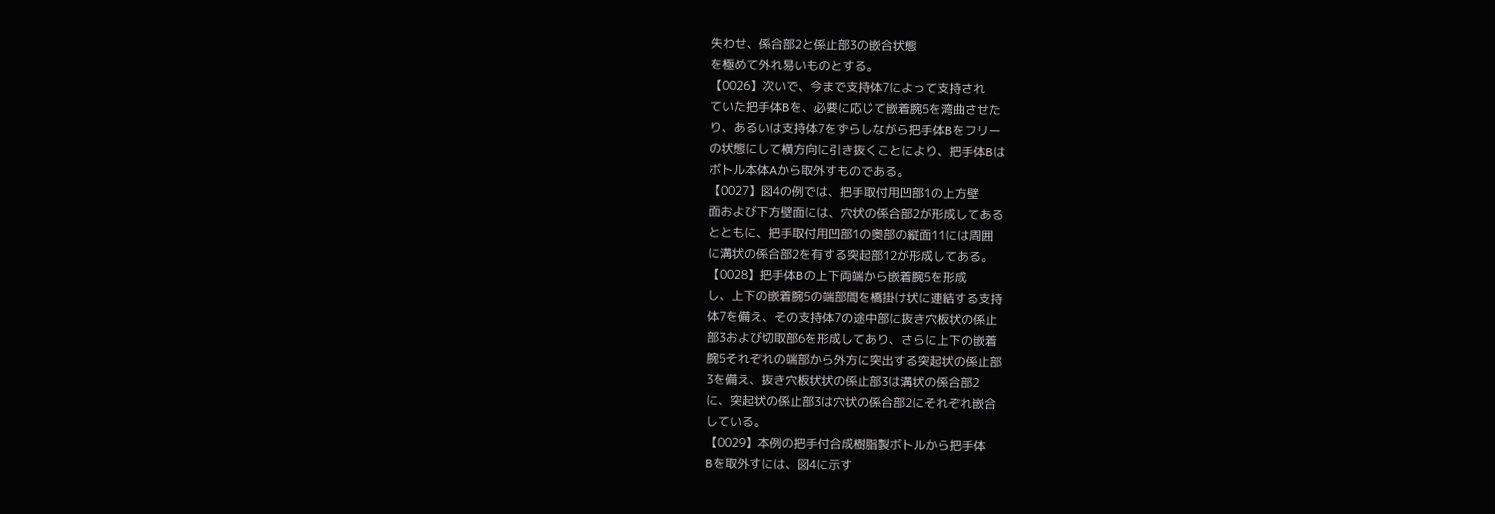失わせ、係合部2と係止部3の嵌合状態
を極めて外れ易いものとする。
【0026】次いで、今まで支持体7によって支持され
ていた把手体Bを、必要に応じて嵌着腕5を湾曲させた
り、あるいは支持体7をずらしながら把手体Bをフリー
の状態にして横方向に引き抜くことにより、把手体Bは
ボトル本体Aから取外すものである。
【0027】図4の例では、把手取付用凹部1の上方壁
面および下方壁面には、穴状の係合部2が形成してある
とともに、把手取付用凹部1の奥部の縦面11には周囲
に溝状の係合部2を有する突起部12が形成してある。
【0028】把手体Bの上下両端から嵌着腕5を形成
し、上下の嵌着腕5の端部間を橋掛け状に連結する支持
体7を備え、その支持体7の途中部に抜き穴板状の係止
部3および切取部6を形成してあり、さらに上下の嵌着
腕5それぞれの端部から外方に突出する突起状の係止部
3を備え、抜き穴板状状の係止部3は溝状の係合部2
に、突起状の係止部3は穴状の係合部2にそれぞれ嵌合
している。
【0029】本例の把手付合成樹脂製ボトルから把手体
Bを取外すには、図4に示す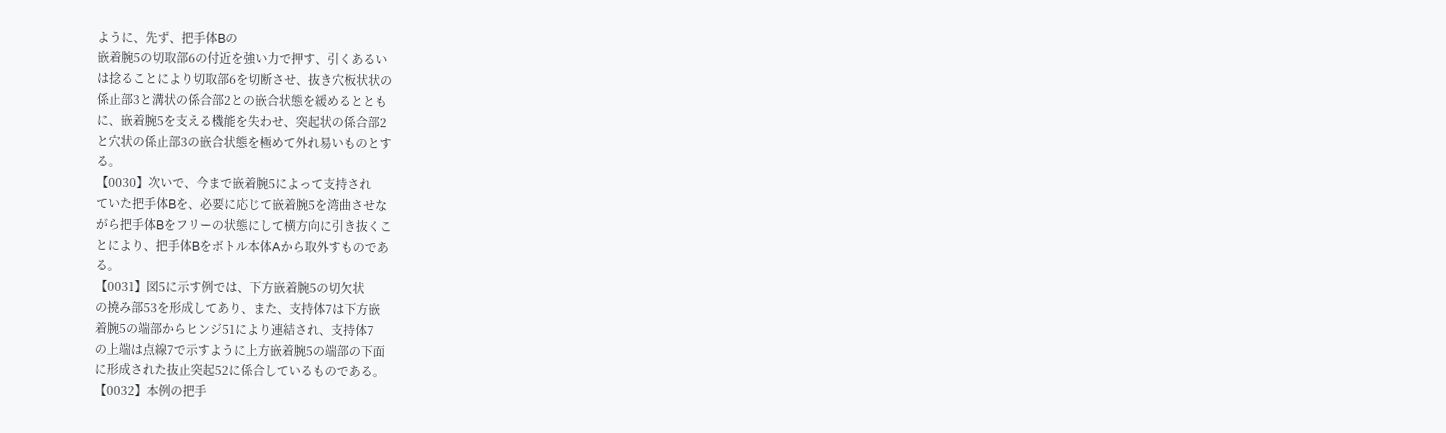ように、先ず、把手体Bの
嵌着腕5の切取部6の付近を強い力で押す、引くあるい
は捻ることにより切取部6を切断させ、抜き穴板状状の
係止部3と溝状の係合部2との嵌合状態を緩めるととも
に、嵌着腕5を支える機能を失わせ、突起状の係合部2
と穴状の係止部3の嵌合状態を極めて外れ易いものとす
る。
【0030】次いで、今まで嵌着腕5によって支持され
ていた把手体Bを、必要に応じて嵌着腕5を湾曲させな
がら把手体Bをフリーの状態にして横方向に引き抜くこ
とにより、把手体Bをボトル本体Aから取外すものであ
る。
【0031】図5に示す例では、下方嵌着腕5の切欠状
の撓み部53を形成してあり、また、支持体7は下方嵌
着腕5の端部からヒンジ51により連結され、支持体7
の上端は点線7で示すように上方嵌着腕5の端部の下面
に形成された抜止突起52に係合しているものである。
【0032】本例の把手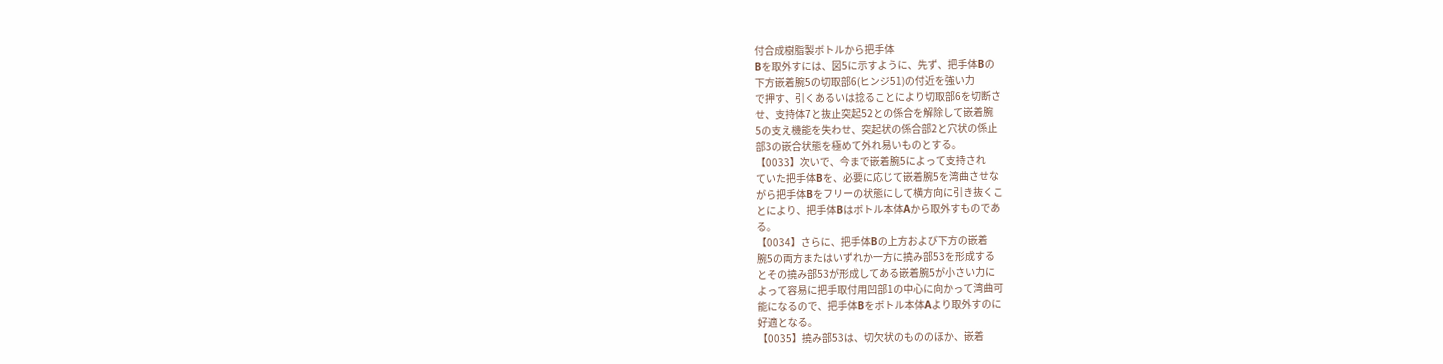付合成樹脂製ボトルから把手体
Bを取外すには、図5に示すように、先ず、把手体Bの
下方嵌着腕5の切取部6(ヒンジ51)の付近を強い力
で押す、引くあるいは捻ることにより切取部6を切断さ
せ、支持体7と抜止突起52との係合を解除して嵌着腕
5の支え機能を失わせ、突起状の係合部2と穴状の係止
部3の嵌合状態を極めて外れ易いものとする。
【0033】次いで、今まで嵌着腕5によって支持され
ていた把手体Bを、必要に応じて嵌着腕5を湾曲させな
がら把手体Bをフリーの状態にして横方向に引き抜くこ
とにより、把手体Bはボトル本体Aから取外すものであ
る。
【0034】さらに、把手体Bの上方および下方の嵌着
腕5の両方またはいずれか一方に撓み部53を形成する
とその撓み部53が形成してある嵌着腕5が小さい力に
よって容易に把手取付用凹部1の中心に向かって湾曲可
能になるので、把手体Bをボトル本体Aより取外すのに
好適となる。
【0035】撓み部53は、切欠状のもののほか、嵌着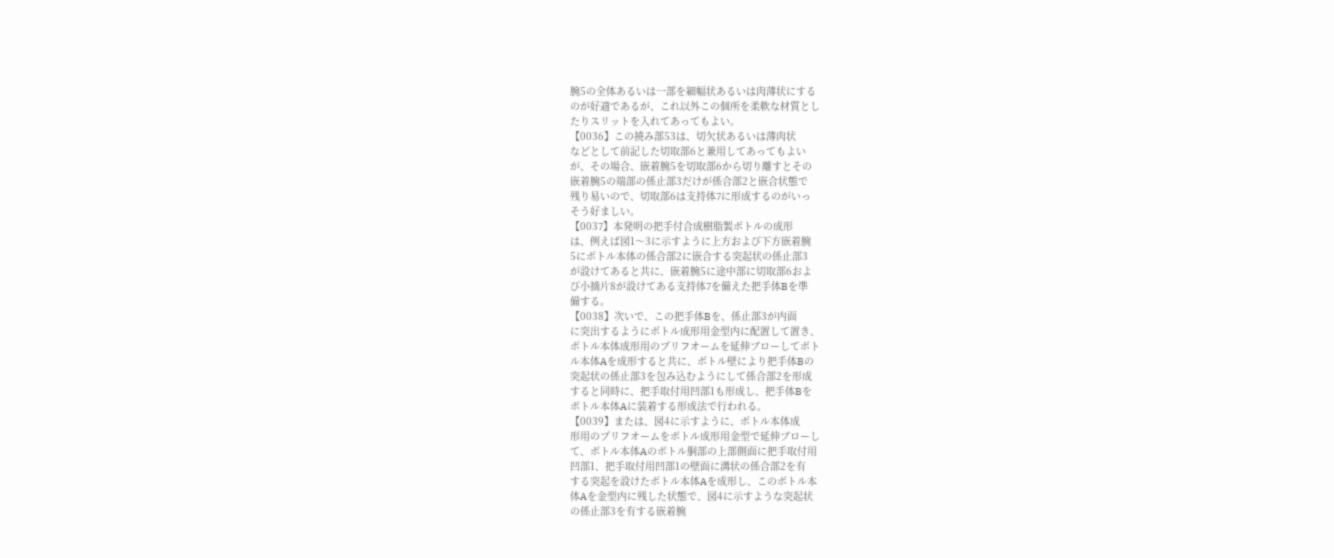腕5の全体あるいは一部を細幅状あるいは肉薄状にする
のが好適であるが、これ以外この個所を柔軟な材質とし
たりスリットを入れてあってもよい。
【0036】この撓み部53は、切欠状あるいは薄肉状
などとして前記した切取部6と兼用してあってもよい
が、その場合、嵌着腕5を切取部6から切り離すとその
嵌着腕5の端部の係止部3だけが係合部2と嵌合状態で
残り易いので、切取部6は支持体7に形成するのがいっ
そう好ましい。
【0037】本発明の把手付合成樹脂製ボトルの成形
は、例えば図1〜3に示すように上方および下方嵌着腕
5にボトル本体の係合部2に嵌合する突起状の係止部3
が設けてあると共に、嵌着腕5に途中部に切取部6およ
び小摘片8が設けてある支持体7を備えた把手体Bを準
備する。
【0038】次いで、この把手体Bを、係止部3が内面
に突出するようにボトル成形用金型内に配置して置き、
ボトル本体成形用のプリフオームを延伸ブローしてボト
ル本体Aを成形すると共に、ボトル壁により把手体Bの
突起状の係止部3を包み込むようにして係合部2を形成
すると同時に、把手取付用凹部1も形成し、把手体Bを
ボトル本体Aに装着する形成法で行われる。
【0039】または、図4に示すように、ボトル本体成
形用のプリフオームをボトル成形用金型で延伸ブローし
て、ボトル本体Aのボトル胴部の上部側面に把手取付用
凹部1、把手取付用凹部1の壁面に溝状の係合部2を有
する突起を設けたボトル本体Aを成形し、このボトル本
体Aを金型内に残した状態で、図4に示すような突起状
の係止部3を有する嵌着腕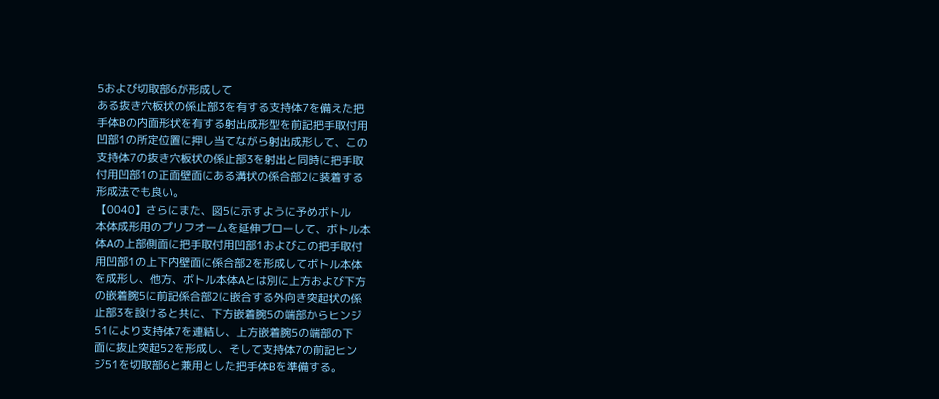5および切取部6が形成して
ある抜き穴板状の係止部3を有する支持体7を備えた把
手体Bの内面形状を有する射出成形型を前記把手取付用
凹部1の所定位置に押し当てながら射出成形して、この
支持体7の抜き穴板状の係止部3を射出と同時に把手取
付用凹部1の正面壁面にある溝状の係合部2に装着する
形成法でも良い。
【0040】さらにまた、図5に示すように予めボトル
本体成形用のプリフオームを延伸ブローして、ボトル本
体Aの上部側面に把手取付用凹部1およびこの把手取付
用凹部1の上下内壁面に係合部2を形成してボトル本体
を成形し、他方、ボトル本体Aとは別に上方および下方
の嵌着腕5に前記係合部2に嵌合する外向き突起状の係
止部3を設けると共に、下方嵌着腕5の端部からヒンジ
51により支持体7を連結し、上方嵌着腕5の端部の下
面に抜止突起52を形成し、そして支持体7の前記ヒン
ジ51を切取部6と兼用とした把手体Bを準備する。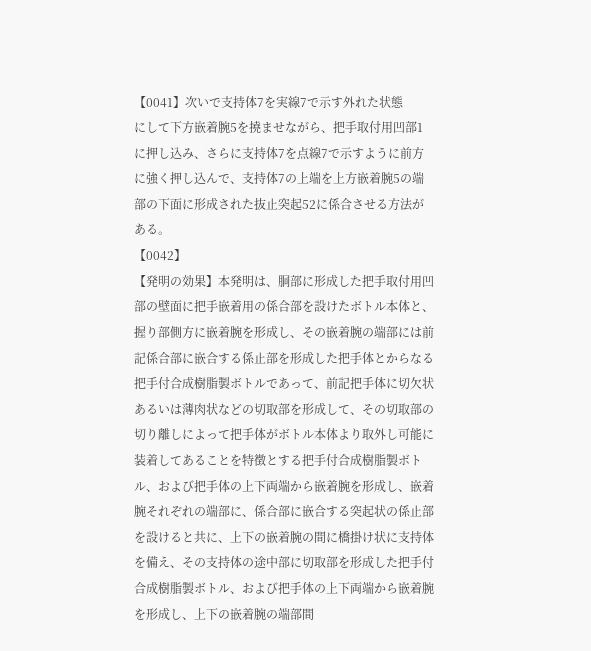【0041】次いで支持体7を実線7で示す外れた状態
にして下方嵌着腕5を撓ませながら、把手取付用凹部1
に押し込み、さらに支持体7を点線7で示すように前方
に強く押し込んで、支持体7の上端を上方嵌着腕5の端
部の下面に形成された抜止突起52に係合させる方法が
ある。
【0042】
【発明の効果】本発明は、胴部に形成した把手取付用凹
部の壁面に把手嵌着用の係合部を設けたボトル本体と、
握り部側方に嵌着腕を形成し、その嵌着腕の端部には前
記係合部に嵌合する係止部を形成した把手体とからなる
把手付合成樹脂製ボトルであって、前記把手体に切欠状
あるいは薄肉状などの切取部を形成して、その切取部の
切り離しによって把手体がボトル本体より取外し可能に
装着してあることを特徴とする把手付合成樹脂製ボト
ル、および把手体の上下両端から嵌着腕を形成し、嵌着
腕それぞれの端部に、係合部に嵌合する突起状の係止部
を設けると共に、上下の嵌着腕の間に橋掛け状に支持体
を備え、その支持体の途中部に切取部を形成した把手付
合成樹脂製ボトル、および把手体の上下両端から嵌着腕
を形成し、上下の嵌着腕の端部間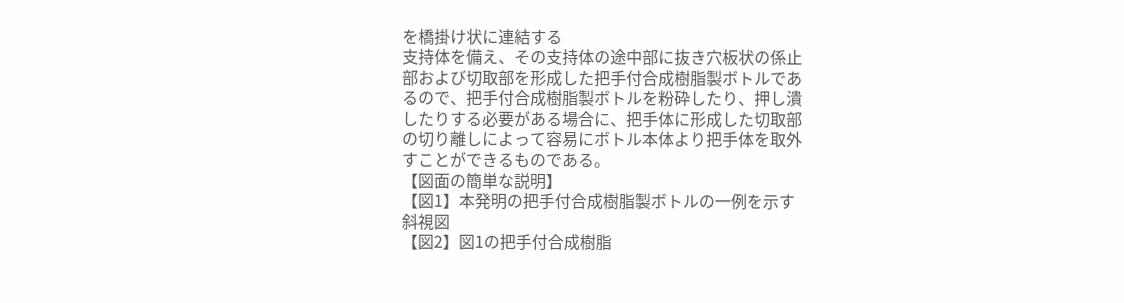を橋掛け状に連結する
支持体を備え、その支持体の途中部に抜き穴板状の係止
部および切取部を形成した把手付合成樹脂製ボトルであ
るので、把手付合成樹脂製ボトルを粉砕したり、押し潰
したりする必要がある場合に、把手体に形成した切取部
の切り離しによって容易にボトル本体より把手体を取外
すことができるものである。
【図面の簡単な説明】
【図1】本発明の把手付合成樹脂製ボトルの一例を示す
斜視図
【図2】図1の把手付合成樹脂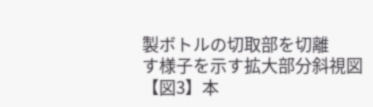製ボトルの切取部を切離
す様子を示す拡大部分斜視図
【図3】本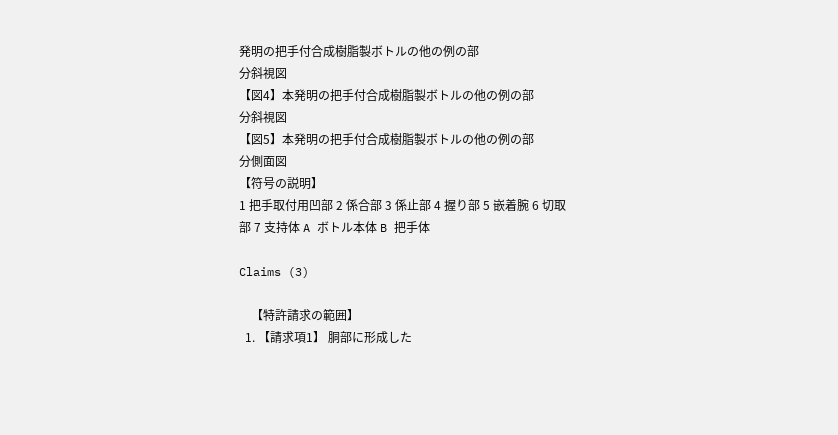発明の把手付合成樹脂製ボトルの他の例の部
分斜視図
【図4】本発明の把手付合成樹脂製ボトルの他の例の部
分斜視図
【図5】本発明の把手付合成樹脂製ボトルの他の例の部
分側面図
【符号の説明】
1 把手取付用凹部 2 係合部 3 係止部 4 握り部 5 嵌着腕 6 切取部 7 支持体 A ボトル本体 B 把手体

Claims (3)

    【特許請求の範囲】
  1. 【請求項1】 胴部に形成した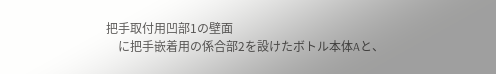把手取付用凹部1の壁面
    に把手嵌着用の係合部2を設けたボトル本体Aと、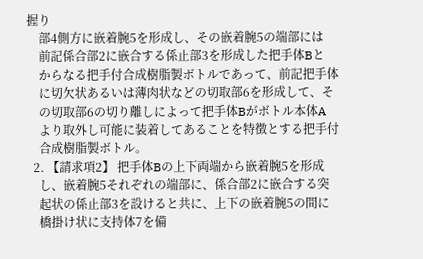握り
    部4側方に嵌着腕5を形成し、その嵌着腕5の端部には
    前記係合部2に嵌合する係止部3を形成した把手体Bと
    からなる把手付合成樹脂製ボトルであって、前記把手体
    に切欠状あるいは薄肉状などの切取部6を形成して、そ
    の切取部6の切り離しによって把手体Bがボトル本体A
    より取外し可能に装着してあることを特徴とする把手付
    合成樹脂製ボトル。
  2. 【請求項2】 把手体Bの上下両端から嵌着腕5を形成
    し、嵌着腕5それぞれの端部に、係合部2に嵌合する突
    起状の係止部3を設けると共に、上下の嵌着腕5の間に
    橋掛け状に支持体7を備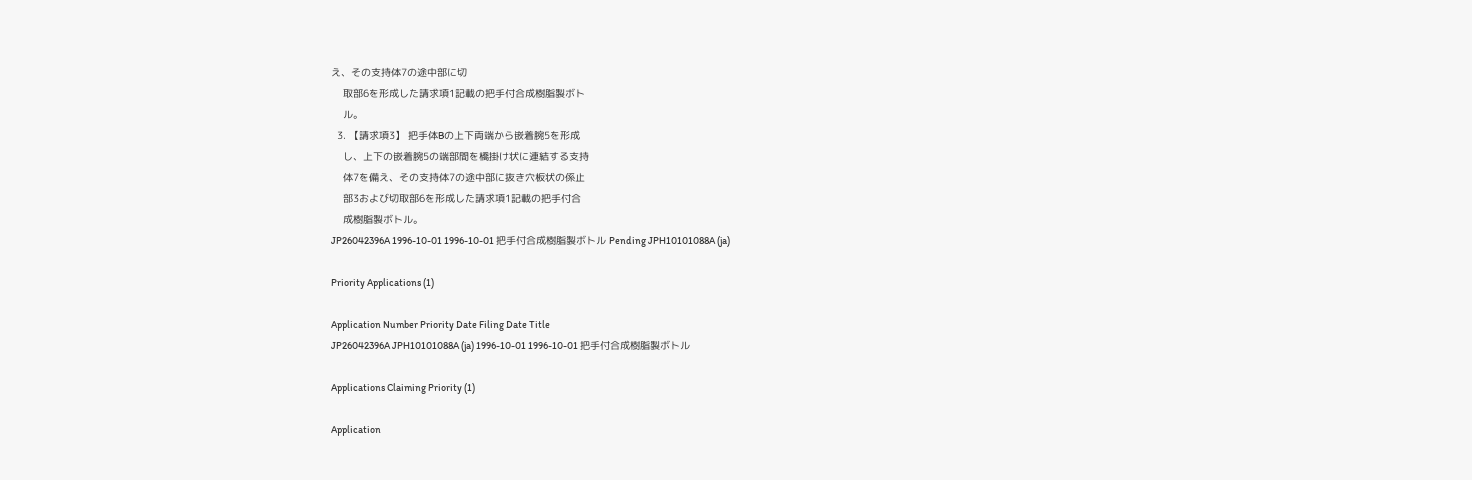え、その支持体7の途中部に切
    取部6を形成した請求項1記載の把手付合成樹脂製ボト
    ル。
  3. 【請求項3】 把手体Bの上下両端から嵌着腕5を形成
    し、上下の嵌着腕5の端部間を橋掛け状に連結する支持
    体7を備え、その支持体7の途中部に抜き穴板状の係止
    部3および切取部6を形成した請求項1記載の把手付合
    成樹脂製ボトル。
JP26042396A 1996-10-01 1996-10-01 把手付合成樹脂製ボトル Pending JPH10101088A (ja)

Priority Applications (1)

Application Number Priority Date Filing Date Title
JP26042396A JPH10101088A (ja) 1996-10-01 1996-10-01 把手付合成樹脂製ボトル

Applications Claiming Priority (1)

Application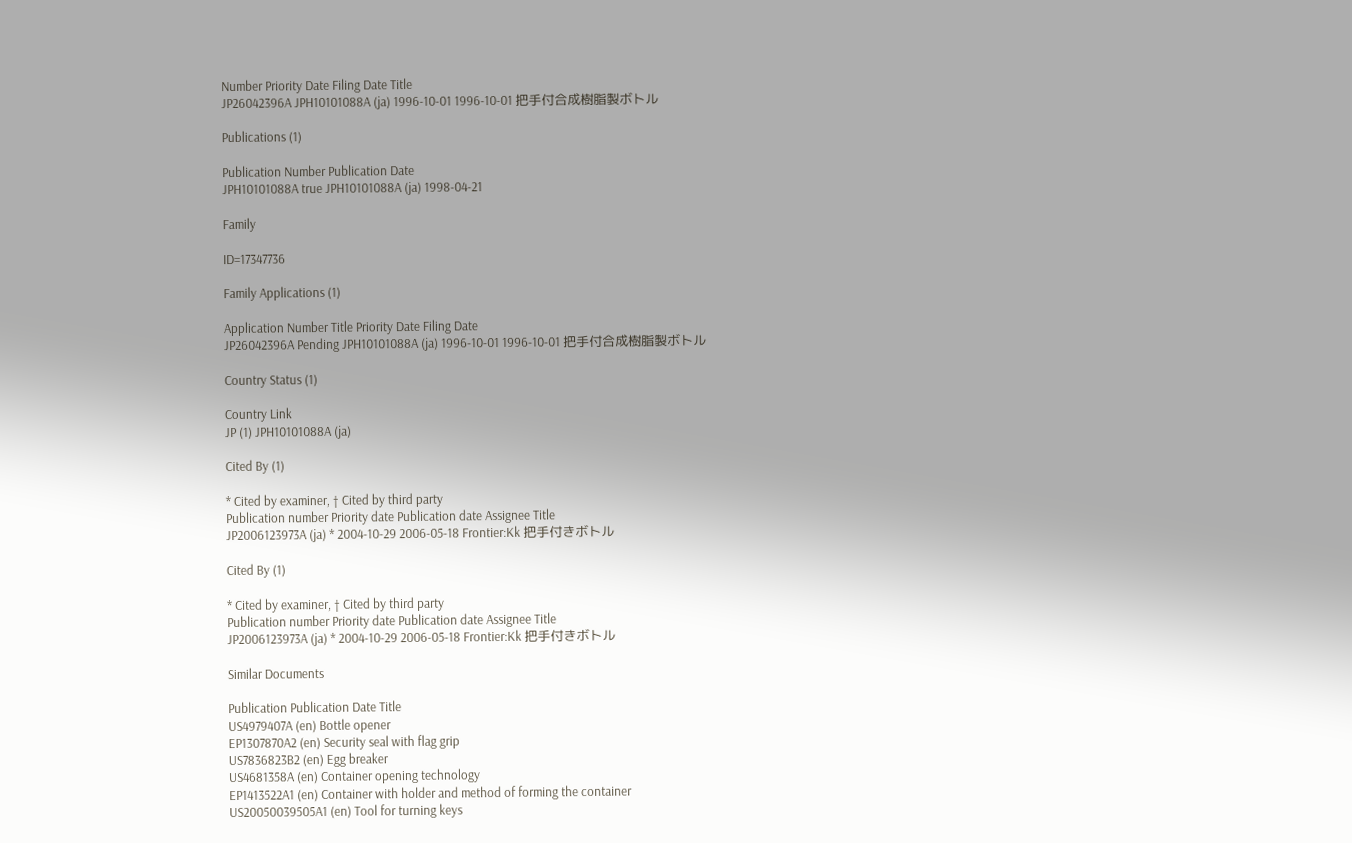Number Priority Date Filing Date Title
JP26042396A JPH10101088A (ja) 1996-10-01 1996-10-01 把手付合成樹脂製ボトル

Publications (1)

Publication Number Publication Date
JPH10101088A true JPH10101088A (ja) 1998-04-21

Family

ID=17347736

Family Applications (1)

Application Number Title Priority Date Filing Date
JP26042396A Pending JPH10101088A (ja) 1996-10-01 1996-10-01 把手付合成樹脂製ボトル

Country Status (1)

Country Link
JP (1) JPH10101088A (ja)

Cited By (1)

* Cited by examiner, † Cited by third party
Publication number Priority date Publication date Assignee Title
JP2006123973A (ja) * 2004-10-29 2006-05-18 Frontier:Kk 把手付きボトル

Cited By (1)

* Cited by examiner, † Cited by third party
Publication number Priority date Publication date Assignee Title
JP2006123973A (ja) * 2004-10-29 2006-05-18 Frontier:Kk 把手付きボトル

Similar Documents

Publication Publication Date Title
US4979407A (en) Bottle opener
EP1307870A2 (en) Security seal with flag grip
US7836823B2 (en) Egg breaker
US4681358A (en) Container opening technology
EP1413522A1 (en) Container with holder and method of forming the container
US20050039505A1 (en) Tool for turning keys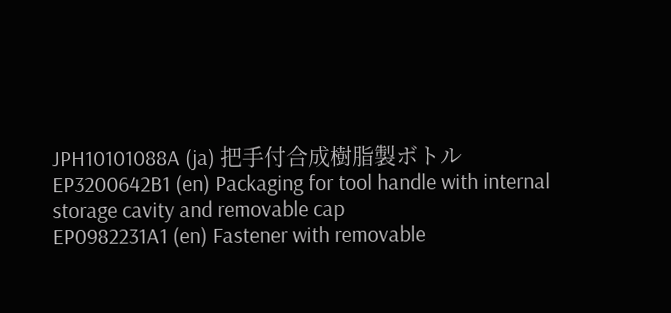JPH10101088A (ja) 把手付合成樹脂製ボトル
EP3200642B1 (en) Packaging for tool handle with internal storage cavity and removable cap
EP0982231A1 (en) Fastener with removable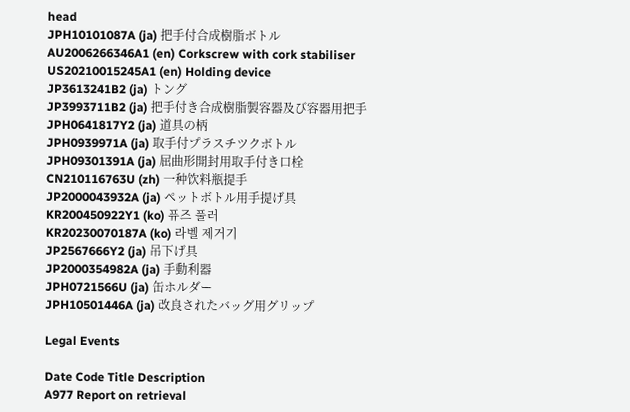head
JPH10101087A (ja) 把手付合成樹脂ボトル
AU2006266346A1 (en) Corkscrew with cork stabiliser
US20210015245A1 (en) Holding device
JP3613241B2 (ja) トング
JP3993711B2 (ja) 把手付き合成樹脂製容器及び容器用把手
JPH0641817Y2 (ja) 道具の柄
JPH0939971A (ja) 取手付プラスチツクボトル
JPH09301391A (ja) 屈曲形開封用取手付き口栓
CN210116763U (zh) 一种饮料瓶提手
JP2000043932A (ja) ペットボトル用手提げ具
KR200450922Y1 (ko) 퓨즈 풀러
KR20230070187A (ko) 라벨 제거기
JP2567666Y2 (ja) 吊下げ具
JP2000354982A (ja) 手動利器
JPH0721566U (ja) 缶ホルダー
JPH10501446A (ja) 改良されたバッグ用グリップ

Legal Events

Date Code Title Description
A977 Report on retrieval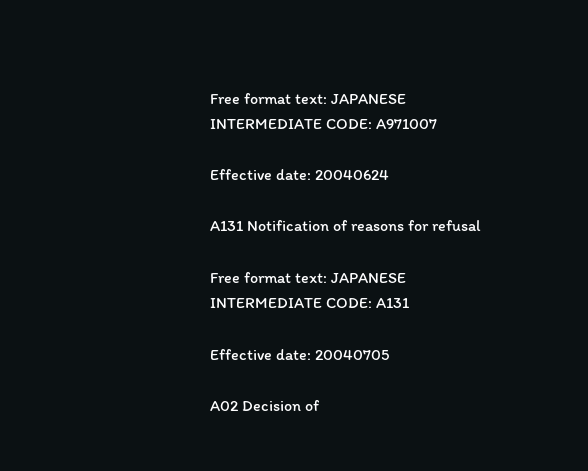Free format text: JAPANESE INTERMEDIATE CODE: A971007

Effective date: 20040624

A131 Notification of reasons for refusal

Free format text: JAPANESE INTERMEDIATE CODE: A131

Effective date: 20040705

A02 Decision of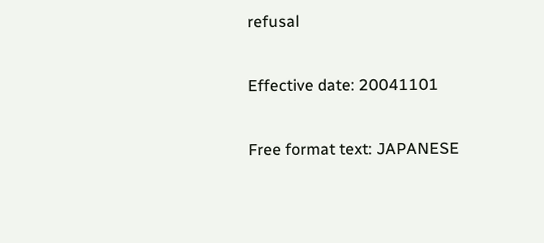refusal

Effective date: 20041101

Free format text: JAPANESE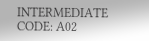INTERMEDIATE CODE: A02